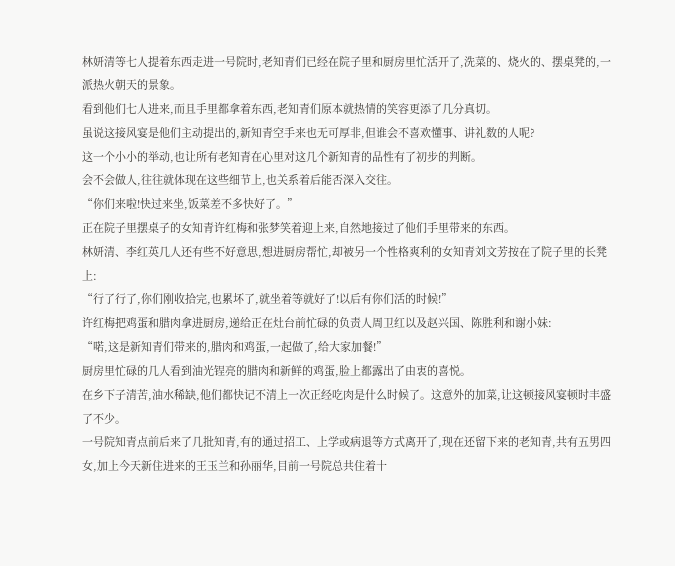林妍清等七人提着东西走进一号院时,老知青们已经在院子里和厨房里忙活开了,洗菜的、烧火的、摆桌凳的,一派热火朝天的景象。
看到他们七人进来,而且手里都拿着东西,老知青们原本就热情的笑容更添了几分真切。
虽说这接风宴是他们主动提出的,新知青空手来也无可厚非,但谁会不喜欢懂事、讲礼数的人呢?
这一个小小的举动,也让所有老知青在心里对这几个新知青的品性有了初步的判断。
会不会做人,往往就体现在这些细节上,也关系着后能否深入交往。
“你们来啦!快过来坐,饭菜差不多快好了。”
正在院子里摆桌子的女知青许红梅和张梦笑着迎上来,自然地接过了他们手里带来的东西。
林妍清、李红英几人还有些不好意思,想进厨房帮忙,却被另一个性格爽利的女知青刘文芳按在了院子里的长凳上:
“行了行了,你们刚收拾完,也累坏了,就坐着等就好了!以后有你们活的时候!”
许红梅把鸡蛋和腊肉拿进厨房,递给正在灶台前忙碌的负责人周卫红以及赵兴国、陈胜利和谢小妹:
“喏,这是新知青们带来的,腊肉和鸡蛋,一起做了,给大家加餐!”
厨房里忙碌的几人看到油光锃亮的腊肉和新鲜的鸡蛋,脸上都露出了由衷的喜悦。
在乡下子清苦,油水稀缺,他们都快记不清上一次正经吃肉是什么时候了。这意外的加菜,让这顿接风宴顿时丰盛了不少。
一号院知青点前后来了几批知青,有的通过招工、上学或病退等方式离开了,现在还留下来的老知青,共有五男四女,加上今天新住进来的王玉兰和孙丽华,目前一号院总共住着十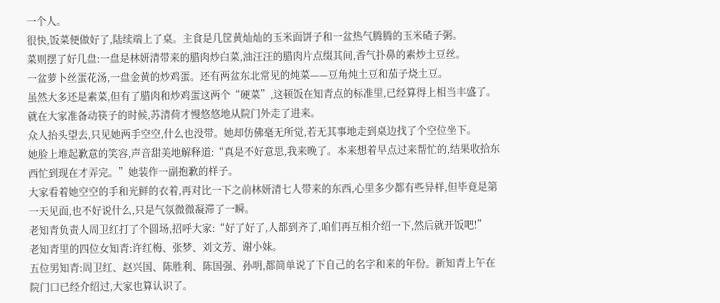一个人。
很快,饭菜便做好了,陆续端上了桌。主食是几筐黄灿灿的玉米面饼子和一盆热气腾腾的玉米碴子粥。
菜则摆了好几盘:一盘是林妍清带来的腊肉炒白菜,油汪汪的腊肉片点缀其间,香气扑鼻的素炒土豆丝。
一盆萝卜丝蛋花汤,一盘金黄的炒鸡蛋。还有两盆东北常见的炖菜——豆角炖土豆和茄子烧土豆。
虽然大多还是素菜,但有了腊肉和炒鸡蛋这两个“硬菜”,这顿饭在知青点的标准里,已经算得上相当丰盛了。
就在大家准备动筷子的时候,苏清荷才慢悠悠地从院门外走了进来。
众人抬头望去,只见她两手空空,什么也没带。她却仿佛毫无所觉,若无其事地走到桌边找了个空位坐下。
她脸上堆起歉意的笑容,声音甜美地解释道:“真是不好意思,我来晚了。本来想着早点过来帮忙的,结果收拾东西忙到现在才弄完。”她装作一副抱歉的样子。
大家看着她空空的手和光鲜的衣着,再对比一下之前林妍清七人带来的东西,心里多少都有些异样,但毕竟是第一天见面,也不好说什么,只是气氛微微凝滞了一瞬。
老知青负责人周卫红打了个圆场,招呼大家:“好了好了,人都到齐了,咱们再互相介绍一下,然后就开饭吧!”
老知青里的四位女知青:许红梅、张梦、刘文芳、谢小妹。
五位男知青:周卫红、赵兴国、陈胜利、陈国强、孙明,都简单说了下自己的名字和来的年份。新知青上午在院门口已经介绍过,大家也算认识了。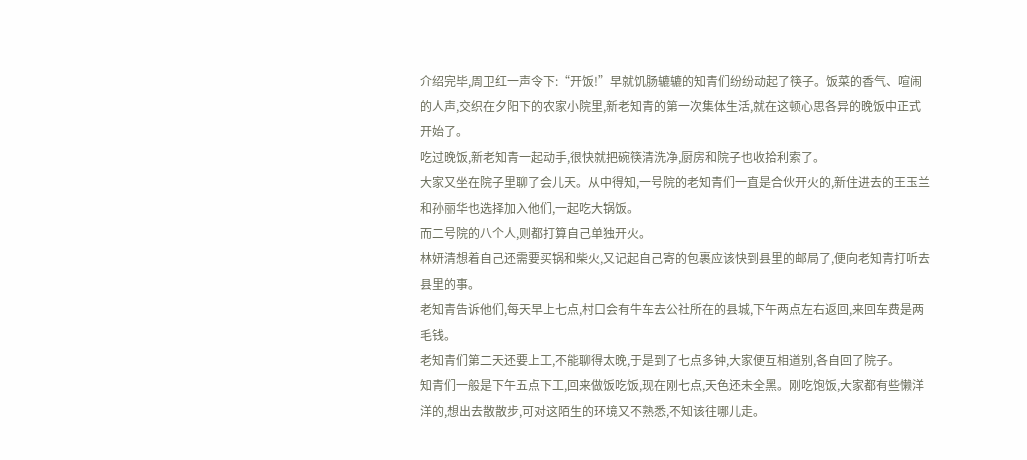介绍完毕,周卫红一声令下:“开饭!”早就饥肠辘辘的知青们纷纷动起了筷子。饭菜的香气、喧闹的人声,交织在夕阳下的农家小院里,新老知青的第一次集体生活,就在这顿心思各异的晚饭中正式开始了。
吃过晚饭,新老知青一起动手,很快就把碗筷清洗净,厨房和院子也收拾利索了。
大家又坐在院子里聊了会儿天。从中得知,一号院的老知青们一直是合伙开火的,新住进去的王玉兰和孙丽华也选择加入他们,一起吃大锅饭。
而二号院的八个人,则都打算自己单独开火。
林妍清想着自己还需要买锅和柴火,又记起自己寄的包裹应该快到县里的邮局了,便向老知青打听去县里的事。
老知青告诉他们,每天早上七点,村口会有牛车去公社所在的县城,下午两点左右返回,来回车费是两毛钱。
老知青们第二天还要上工,不能聊得太晚,于是到了七点多钟,大家便互相道别,各自回了院子。
知青们一般是下午五点下工,回来做饭吃饭,现在刚七点,天色还未全黑。刚吃饱饭,大家都有些懒洋洋的,想出去散散步,可对这陌生的环境又不熟悉,不知该往哪儿走。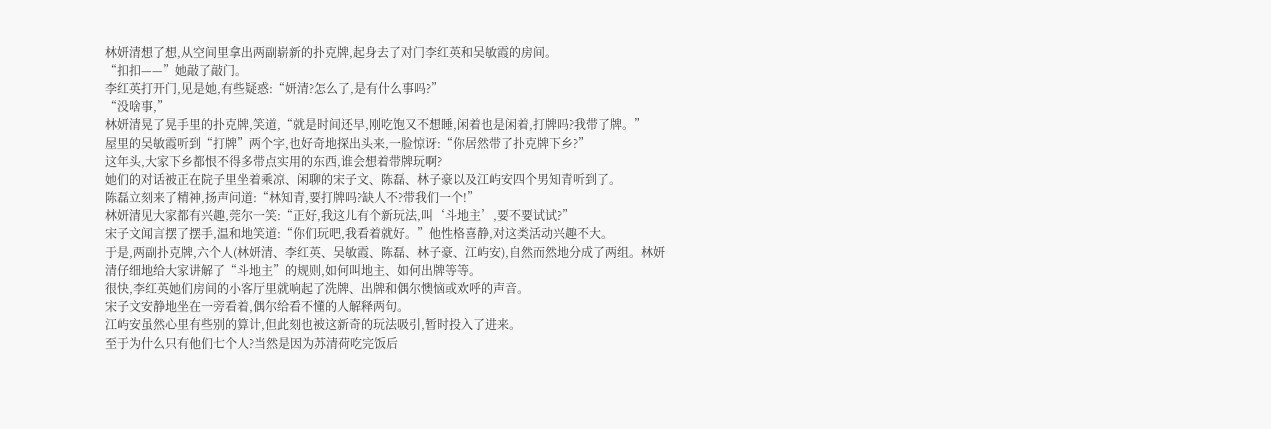林妍清想了想,从空间里拿出两副崭新的扑克牌,起身去了对门李红英和吴敏霞的房间。
“扣扣——”她敲了敲门。
李红英打开门,见是她,有些疑惑:“妍清?怎么了,是有什么事吗?”
“没啥事,”
林妍清晃了晃手里的扑克牌,笑道,“就是时间还早,刚吃饱又不想睡,闲着也是闲着,打牌吗?我带了牌。”
屋里的吴敏霞听到“打牌”两个字,也好奇地探出头来,一脸惊讶:“你居然带了扑克牌下乡?”
这年头,大家下乡都恨不得多带点实用的东西,谁会想着带牌玩啊?
她们的对话被正在院子里坐着乘凉、闲聊的宋子文、陈磊、林子豪以及江屿安四个男知青听到了。
陈磊立刻来了精神,扬声问道:“林知青,要打牌吗?缺人不?带我们一个!”
林妍清见大家都有兴趣,莞尔一笑:“正好,我这儿有个新玩法,叫‘斗地主’,要不要试试?”
宋子文闻言摆了摆手,温和地笑道:“你们玩吧,我看着就好。”他性格喜静,对这类活动兴趣不大。
于是,两副扑克牌,六个人(林妍清、李红英、吴敏霞、陈磊、林子豪、江屿安),自然而然地分成了两组。林妍清仔细地给大家讲解了“斗地主”的规则,如何叫地主、如何出牌等等。
很快,李红英她们房间的小客厅里就响起了洗牌、出牌和偶尔懊恼或欢呼的声音。
宋子文安静地坐在一旁看着,偶尔给看不懂的人解释两句。
江屿安虽然心里有些别的算计,但此刻也被这新奇的玩法吸引,暂时投入了进来。
至于为什么只有他们七个人?当然是因为苏清荷吃完饭后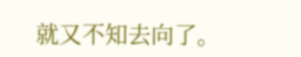就又不知去向了。